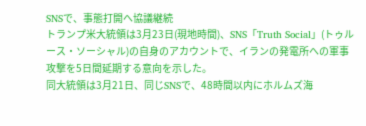SNSで、事態打開へ協議継続
トランプ米大統領は3月23日(現地時間)、SNS「Truth Social」(トゥルース・ソーシャル)の自身のアカウントで、イランの発電所への軍事攻撃を5日間延期する意向を示した。
同大統領は3月21日、同じSNSで、48時間以内にホルムズ海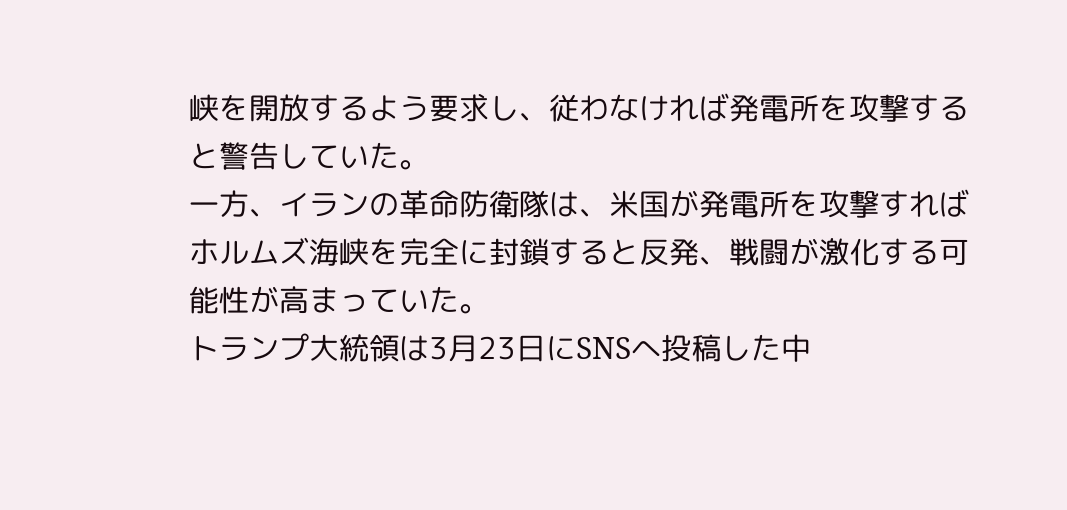峡を開放するよう要求し、従わなければ発電所を攻撃すると警告していた。
一方、イランの革命防衛隊は、米国が発電所を攻撃すればホルムズ海峡を完全に封鎖すると反発、戦闘が激化する可能性が高まっていた。
トランプ大統領は3月23日にSNSへ投稿した中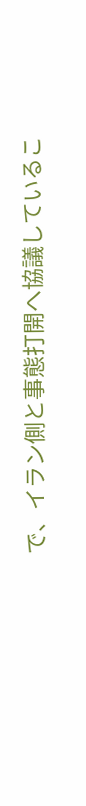で、イラン側と事態打開へ協議しているこ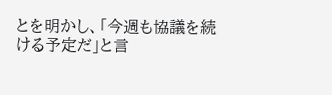とを明かし、「今週も協議を続ける予定だ」と言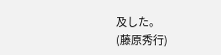及した。
(藤原秀行)